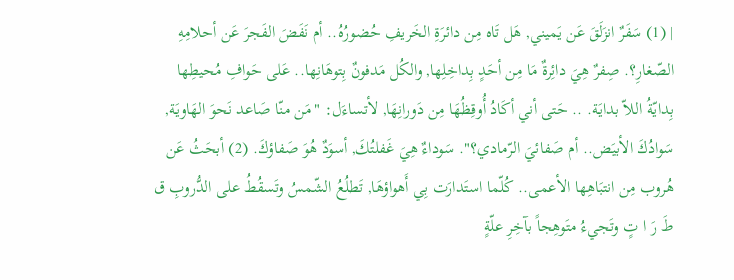| (1) سَفَرٌ انزَلَقَ عَن يَميني, هَل تَاه مِن دائرَةِ الخَريفِ حُضورُهُ.. أم نَفَضَ الفَجرَ عَن أحلامِهِ الصّغارِ؟. صِفرٌ هِيَ دائِرةٌ مَا مِن أحَدٍ بِداخِلِها, والكُل مَدفونٌ بِتوهَانِها.. عَلى حَوافِ مُحيطِها بِدايّةُ اللاّ بدايَة. .. حَتى أني أكَادُ أُوقِظُهَا مِن دَورانِهَا, لأتساءَل: "مَن منّا صَاعد نَحوَ الهَاويَة, سَوادُكَ الأبيَض.. أم صَفائيَ الرّمادي؟". سَوداءٌ هِيَ غَفلتُكَ, أسوَدٌ هُوَ صَفاؤكَ. (2) أبحَثُ عَن هُروب مِن انتبَاهِها الأعمى.. كُلّما استَدارَت بِي أَهواؤهَا, تَطلُعُ الشّمسُ وتَسقُطُ على الدُّروبِ ق طَ رَ ا تٍ وتَجيءُ متَوهِجاً بآخِرِ علّةٍ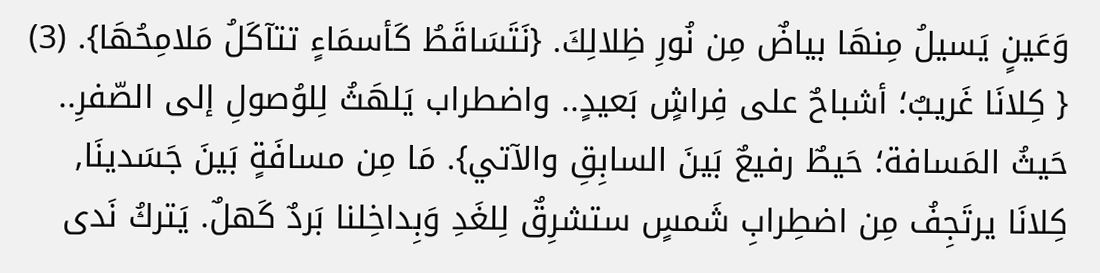وَعَينٍ يَسيلُ مِنهَا بياضٌ مِن نُورِ ظِلالِكَ. {نَتَسَاقَطُ كَأسمَاءٍ تتآكَلُ مَلامِحُهَا}. (3) { كِلانَا غَريبٌ؛ أشباحٌ على فِراشٍ بَعيدٍ.. واضطراب يَلهَثُ لِلوُصولِ إلى الصّفرِ.. حَيثُ المَسافة؛ حَيطٌ رفيعٌ بَينَ السابِقِ والآتي}. مَا مِن مسافَةٍ بَينَ جَسَدينَا, كِلانَا يرتَجِفُ مِن اضطِرابِ شَمسٍ ستشرِقٌ لِلغَدِ وَبِداخِلنا بَردٌ كَهلٌ. يَتركُ نَدى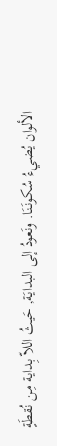الألوان يُضيءُ سُكونَنَا. ونَعودُ إلى البدايَة, حَيثُ اللاّ بِداية مِن نُقطَةٍ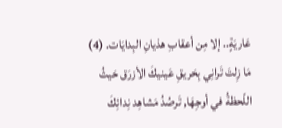عَاريَةٍ.. إلا مِن أعقابِ هذيانِ البِدايَات. (4) مَا زِلتَ تَرانِي بِحَريقِ عَينيكَ الأزرَق حَيثُ اللّحظةُ في أوجِهَا, تَرصُدُ مَشاهِد نِدائِكَ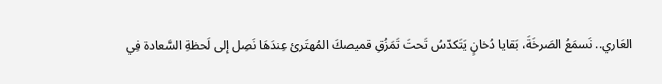العَاري.. نَسمَعُ الصَرخَةَ، بَقايا دُخانٍ يَتَكدّسُ تَحتَ تَمَزُقِ قميصكَ المُهتَرئ عِندَهَا نَصِل إلى لَحظةِ السَّعادة فِي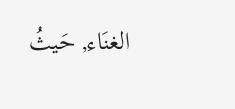الغنَاء, حَيثُ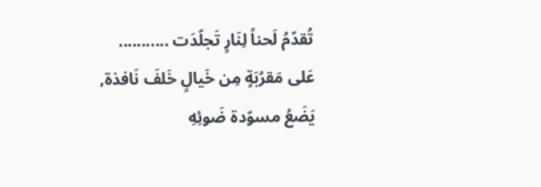تُقدّمُ لَحناً لِنَارٍ تَجلّدَت ........... عَلى مَقرُبَةٍ مِن خَيالٍ خَلفَ نَافذة, يَضَعُ مسوّدة ضَوئِهِ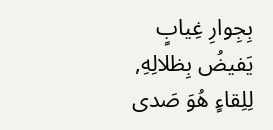بِجِوارِ غِيابٍ يَفيضُ بِظلالِهِ, لِلِقاءٍ هُوَ صَدى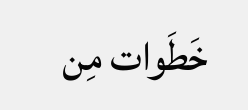خَطَوات مِن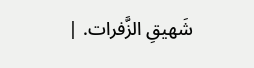شَهيقِ الزَّفرات. |